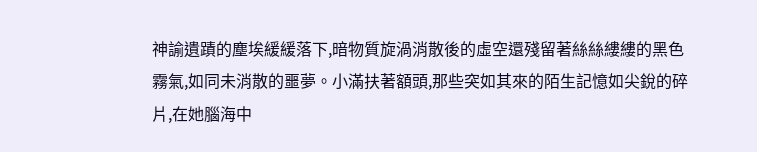神諭遺蹟的塵埃緩緩落下,暗物質旋渦消散後的虛空還殘留著絲絲縷縷的黑色霧氣,如同未消散的噩夢。小滿扶著額頭,那些突如其來的陌生記憶如尖銳的碎片,在她腦海中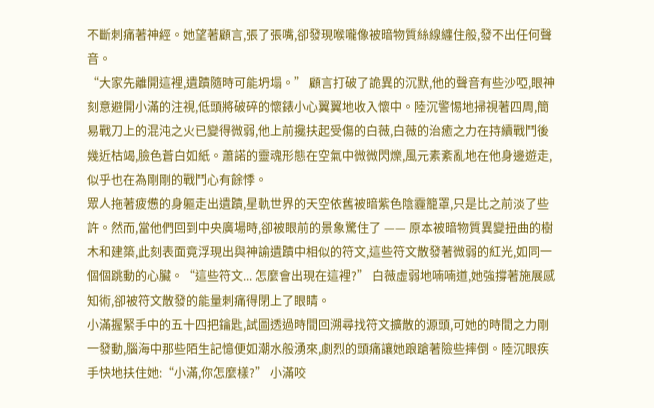不斷刺痛著神經。她望著顧言,張了張嘴,卻發現喉嚨像被暗物質絲線纏住般,發不出任何聲音。
“大家先離開這裡,遺蹟隨時可能坍塌。” 顧言打破了詭異的沉默,他的聲音有些沙啞,眼神刻意避開小滿的注視,低頭將破碎的懷錶小心翼翼地收入懷中。陸沉警惕地掃視著四周,簡易戰刀上的混沌之火已變得微弱,他上前攙扶起受傷的白薇,白薇的治癒之力在持續戰鬥後幾近枯竭,臉色蒼白如紙。蕭諾的靈魂形態在空氣中微微閃爍,風元素紊亂地在他身邊遊走,似乎也在為剛剛的戰鬥心有餘悸。
眾人拖著疲憊的身軀走出遺蹟,星軌世界的天空依舊被暗紫色陰霾籠罩,只是比之前淡了些許。然而,當他們回到中央廣場時,卻被眼前的景象驚住了 —— 原本被暗物質異變扭曲的樹木和建築,此刻表面竟浮現出與神諭遺蹟中相似的符文,這些符文散發著微弱的紅光,如同一個個跳動的心臟。“這些符文... 怎麼會出現在這裡?” 白薇虛弱地喃喃道,她強撐著施展感知術,卻被符文散發的能量刺痛得閉上了眼睛。
小滿握緊手中的五十四把鑰匙,試圖透過時間回溯尋找符文擴散的源頭,可她的時間之力剛一發動,腦海中那些陌生記憶便如潮水般湧來,劇烈的頭痛讓她踉蹌著險些摔倒。陸沉眼疾手快地扶住她:“小滿,你怎麼樣?” 小滿咬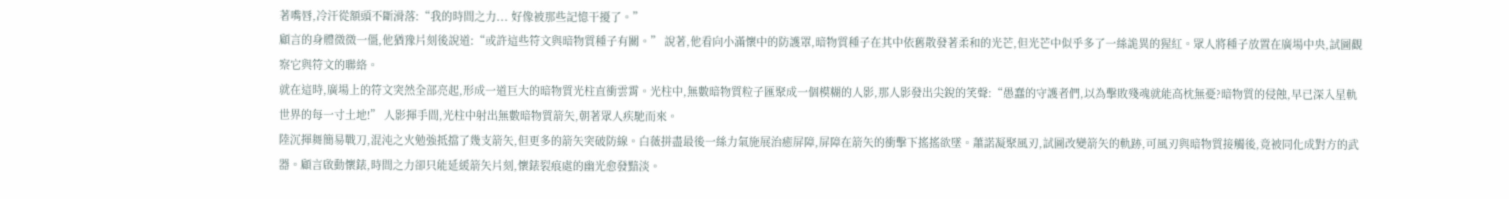著嘴唇,冷汗從額頭不斷滑落:“我的時間之力... 好像被那些記憶干擾了。”
顧言的身體微微一僵,他猶豫片刻後說道:“或許這些符文與暗物質種子有關。” 說著,他看向小滿懷中的防護罩,暗物質種子在其中依舊散發著柔和的光芒,但光芒中似乎多了一絲詭異的猩紅。眾人將種子放置在廣場中央,試圖觀察它與符文的聯絡。
就在這時,廣場上的符文突然全部亮起,形成一道巨大的暗物質光柱直衝雲霄。光柱中,無數暗物質粒子匯聚成一個模糊的人影,那人影發出尖銳的笑聲:“愚蠢的守護者們,以為擊敗殘魂就能高枕無憂?暗物質的侵蝕,早已深入星軌世界的每一寸土地!” 人影揮手間,光柱中射出無數暗物質箭矢,朝著眾人疾馳而來。
陸沉揮舞簡易戰刀,混沌之火勉強抵擋了幾支箭矢,但更多的箭矢突破防線。白薇拼盡最後一絲力氣施展治癒屏障,屏障在箭矢的衝擊下搖搖欲墜。蕭諾凝聚風刃,試圖改變箭矢的軌跡,可風刃與暗物質接觸後,竟被同化成對方的武器。顧言啟動懷錶,時間之力卻只能延緩箭矢片刻,懷錶裂痕處的幽光愈發黯淡。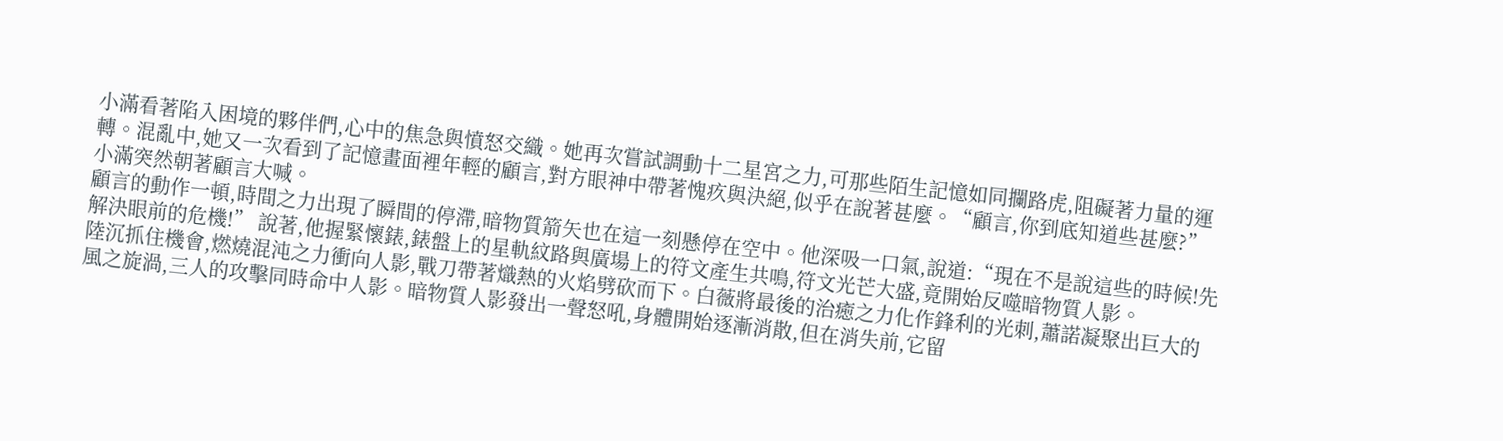小滿看著陷入困境的夥伴們,心中的焦急與憤怒交織。她再次嘗試調動十二星宮之力,可那些陌生記憶如同攔路虎,阻礙著力量的運轉。混亂中,她又一次看到了記憶畫面裡年輕的顧言,對方眼神中帶著愧疚與決絕,似乎在說著甚麼。“顧言,你到底知道些甚麼?” 小滿突然朝著顧言大喊。
顧言的動作一頓,時間之力出現了瞬間的停滯,暗物質箭矢也在這一刻懸停在空中。他深吸一口氣,說道:“現在不是說這些的時候!先解決眼前的危機!” 說著,他握緊懷錶,錶盤上的星軌紋路與廣場上的符文產生共鳴,符文光芒大盛,竟開始反噬暗物質人影。
陸沉抓住機會,燃燒混沌之力衝向人影,戰刀帶著熾熱的火焰劈砍而下。白薇將最後的治癒之力化作鋒利的光刺,蕭諾凝聚出巨大的風之旋渦,三人的攻擊同時命中人影。暗物質人影發出一聲怒吼,身體開始逐漸消散,但在消失前,它留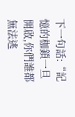下一句話:“記憶的枷鎖一旦開啟,你們誰都無法逃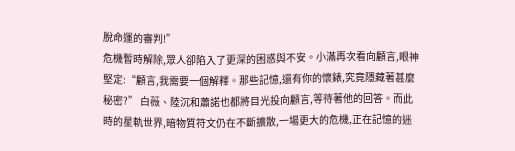脫命運的審判!”
危機暫時解除,眾人卻陷入了更深的困惑與不安。小滿再次看向顧言,眼神堅定:“顧言,我需要一個解釋。那些記憶,還有你的懷錶,究竟隱藏著甚麼秘密?” 白薇、陸沉和蕭諾也都將目光投向顧言,等待著他的回答。而此時的星軌世界,暗物質符文仍在不斷擴散,一場更大的危機,正在記憶的迷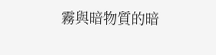霧與暗物質的暗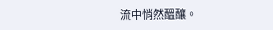流中悄然醞釀。